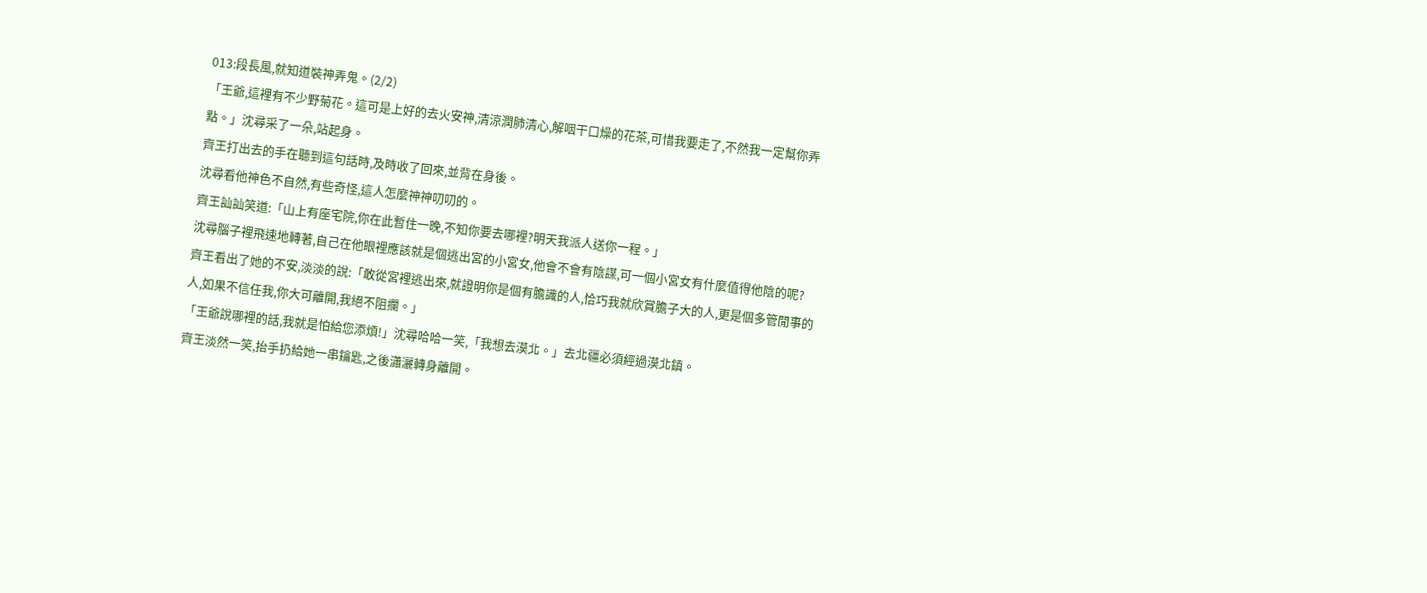013:段長風,就知道裝神弄鬼。(2/2)
「王爺,這裡有不少野菊花。這可是上好的去火安神,清涼潤肺清心,解咽干口燥的花茶,可惜我要走了,不然我一定幫你弄點。」沈尋采了一朵,站起身。
齊王打出去的手在聽到這句話時,及時收了回來,並背在身後。
沈尋看他神色不自然,有些奇怪,這人怎麼神神叨叨的。
齊王訕訕笑道:「山上有座宅院,你在此暫住一晚,不知你要去哪裡?明天我派人送你一程。」
沈尋腦子裡飛速地轉著,自己在他眼裡應該就是個逃出宮的小宮女,他會不會有陰謀,可一個小宮女有什麼值得他陰的呢?
齊王看出了她的不安,淡淡的說:「敢從宮裡逃出來,就證明你是個有膽識的人,恰巧我就欣賞膽子大的人,更是個多管閒事的人,如果不信任我,你大可離開,我絕不阻攔。」
「王爺說哪裡的話,我就是怕給您添煩!」沈尋哈哈一笑,「我想去漠北。」去北疆必須經過漠北鎮。
齊王淡然一笑,抬手扔給她一串鑰匙,之後瀟灑轉身離開。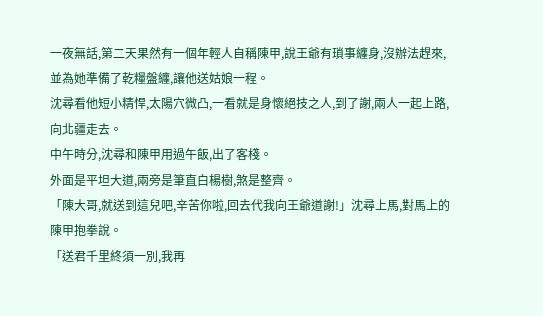一夜無話,第二天果然有一個年輕人自稱陳甲,說王爺有瑣事纏身,沒辦法趕來,並為她準備了乾糧盤纏,讓他送姑娘一程。
沈尋看他短小精悍,太陽穴微凸,一看就是身懷絕技之人,到了謝,兩人一起上路,向北疆走去。
中午時分,沈尋和陳甲用過午飯,出了客棧。
外面是平坦大道,兩旁是筆直白楊樹,煞是整齊。
「陳大哥,就送到這兒吧,辛苦你啦,回去代我向王爺道謝!」沈尋上馬,對馬上的陳甲抱拳說。
「送君千里終須一別,我再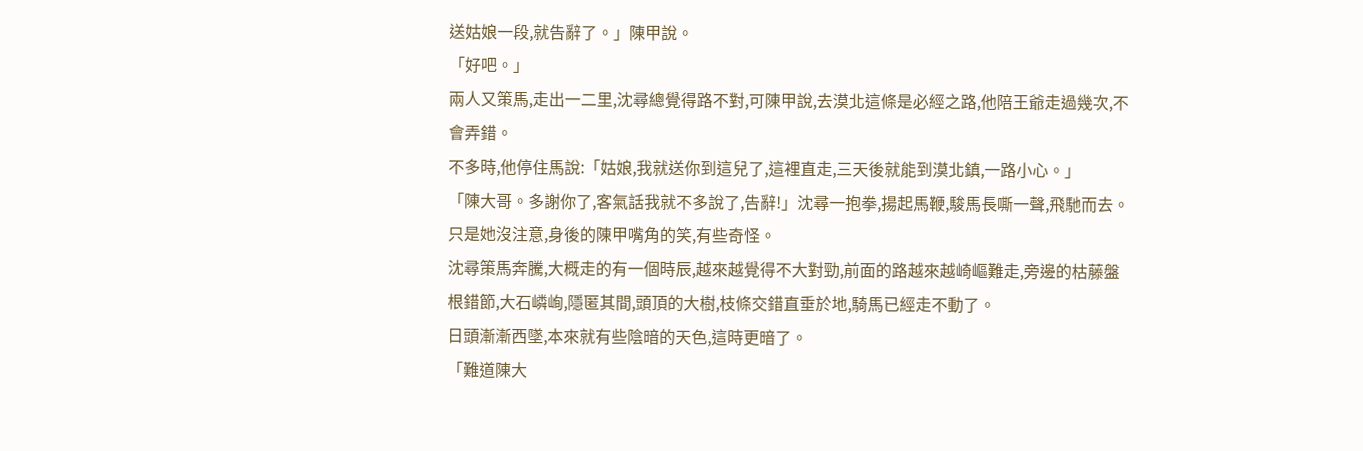送姑娘一段,就告辭了。」陳甲說。
「好吧。」
兩人又策馬,走出一二里,沈尋總覺得路不對,可陳甲說,去漠北這條是必經之路,他陪王爺走過幾次,不會弄錯。
不多時,他停住馬說:「姑娘,我就送你到這兒了,這裡直走,三天後就能到漠北鎮,一路小心。」
「陳大哥。多謝你了,客氣話我就不多說了,告辭!」沈尋一抱拳,揚起馬鞭,駿馬長嘶一聲,飛馳而去。
只是她沒注意,身後的陳甲嘴角的笑,有些奇怪。
沈尋策馬奔騰,大概走的有一個時辰,越來越覺得不大對勁,前面的路越來越崎嶇難走,旁邊的枯藤盤根錯節,大石嶙峋,隱匿其間,頭頂的大樹,枝條交錯直垂於地,騎馬已經走不動了。
日頭漸漸西墜,本來就有些陰暗的天色,這時更暗了。
「難道陳大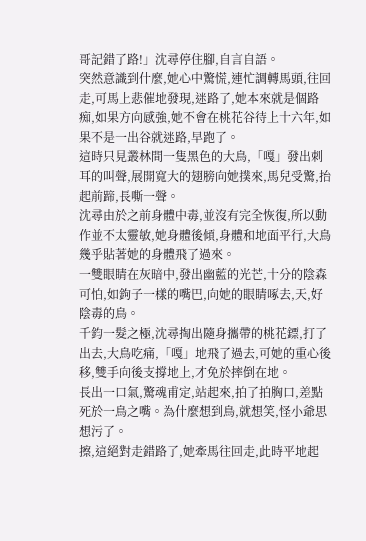哥記錯了路!」沈尋停住腳,自言自語。
突然意識到什麼,她心中驚慌,連忙調轉馬頭,往回走,可馬上悲催地發現,迷路了,她本來就是個路痴,如果方向感強,她不會在桃花谷待上十六年,如果不是一出谷就迷路,早跑了。
這時只見叢林間一隻黑色的大鳥,「嘎」發出刺耳的叫聲,展開寬大的翅膀向她撲來,馬兒受驚,抬起前蹄,長嘶一聲。
沈尋由於之前身體中毒,並沒有完全恢復,所以動作並不太靈敏,她身體後傾,身體和地面平行,大鳥幾乎貼著她的身體飛了過來。
一雙眼睛在灰暗中,發出幽藍的光芒,十分的陰森可怕,如鉤子一樣的嘴巴,向她的眼睛啄去,天,好陰毒的鳥。
千鈞一髮之極,沈尋掏出隨身攜帶的桃花鏢,打了出去,大鳥吃痛,「嘎」地飛了過去,可她的重心後移,雙手向後支撐地上,才免於摔倒在地。
長出一口氣,驚魂甫定,站起來,拍了拍胸口,差點死於一鳥之嘴。為什麼想到鳥,就想笑,怪小爺思想污了。
擦,這絕對走錯路了,她牽馬往回走,此時平地起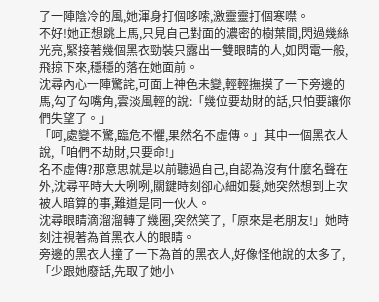了一陣陰冷的風,她渾身打個哆嗦,激靈靈打個寒噤。
不好!她正想跳上馬,只見自己對面的濃密的樹葉間,閃過幾絲光亮,緊接著幾個黑衣勁裝只露出一雙眼睛的人,如閃電一般,飛掠下來,穩穩的落在她面前。
沈尋內心一陣驚詫,可面上神色未變,輕輕撫摸了一下旁邊的馬,勾了勾嘴角,雲淡風輕的說:「幾位要劫財的話,只怕要讓你們失望了。」
「呵,處變不驚,臨危不懼,果然名不虛傳。」其中一個黑衣人說,「咱們不劫財,只要命!」
名不虛傳?那意思就是以前聽過自己,自認為沒有什麼名聲在外,沈尋平時大大咧咧,關鍵時刻卻心細如髮,她突然想到上次被人暗算的事,難道是同一伙人。
沈尋眼睛滴溜溜轉了幾圈,突然笑了,「原來是老朋友!」她時刻注視著為首黑衣人的眼睛。
旁邊的黑衣人撞了一下為首的黑衣人,好像怪他說的太多了,「少跟她廢話,先取了她小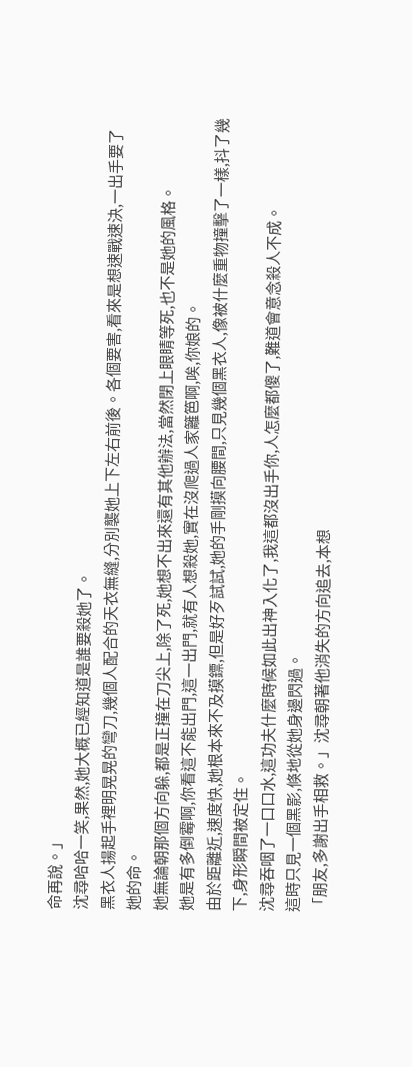命再說。」
沈尋哈哈一笑,果然,她大概已經知道是誰要殺她了。
黑衣人揚起手裡明晃晃的彎刀,幾個人配合的天衣無縫,分別襲她上下左右前後。各個要害,看來是想速戰速決,一出手要了她的命。
她無論朝那個方向躲,都是正撞在刀尖上,除了死,她想不出來還有其他辦法,當然閉上眼睛等死,也不是她的風格。
她是有多倒霉啊,你看這不能出門,這一出門,就有人想殺她,實在沒爬過人家籬笆啊,唉,你娘的。
由於距離近,速度快,她根本來不及摸鏢,但是好歹試試,她的手剛摸向腰間,只見幾個黑衣人,像被什麼重物撞擊了一樣,抖了幾下,身形瞬間被定住。
沈尋吞咽了一口口水,這功夫什麼時候如此出神入化了,我這都沒出手你,人怎麼都傻了,難道會意念殺人不成。
這時只見一個黑影,倏地從她身邊閃過。
「朋友,多謝出手相救。」沈尋朝著他消失的方向追去,本想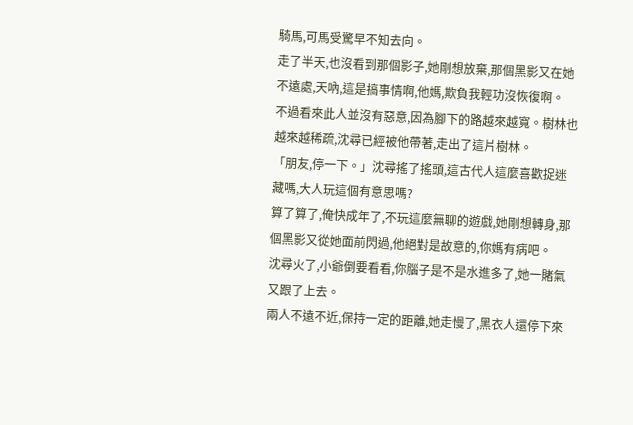騎馬,可馬受驚早不知去向。
走了半天,也沒看到那個影子,她剛想放棄,那個黑影又在她不遠處,天吶,這是搞事情啊,他媽,欺負我輕功沒恢復啊。
不過看來此人並沒有惡意,因為腳下的路越來越寬。樹林也越來越稀疏,沈尋已經被他帶著,走出了這片樹林。
「朋友,停一下。」沈尋搖了搖頭,這古代人這麼喜歡捉迷藏嗎,大人玩這個有意思嗎?
算了算了,俺快成年了,不玩這麼無聊的遊戲,她剛想轉身,那個黑影又從她面前閃過,他絕對是故意的,你媽有病吧。
沈尋火了,小爺倒要看看,你腦子是不是水進多了,她一賭氣又跟了上去。
兩人不遠不近,保持一定的距離,她走慢了,黑衣人還停下來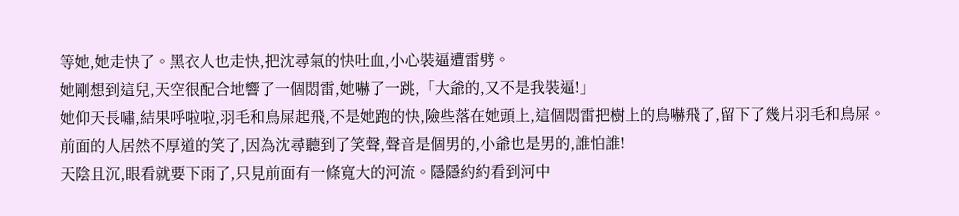等她,她走快了。黑衣人也走快,把沈尋氣的快吐血,小心裝逼遭雷劈。
她剛想到這兒,天空很配合地響了一個悶雷,她嚇了一跳,「大爺的,又不是我裝逼!」
她仰天長嘯,結果呼啦啦,羽毛和鳥屎起飛,不是她跑的快,險些落在她頭上,這個悶雷把樹上的鳥嚇飛了,留下了幾片羽毛和鳥屎。
前面的人居然不厚道的笑了,因為沈尋聽到了笑聲,聲音是個男的,小爺也是男的,誰怕誰!
天陰且沉,眼看就要下雨了,只見前面有一條寬大的河流。隱隱約約看到河中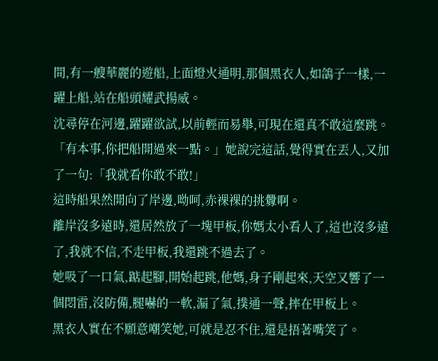間,有一艘華麗的遊船,上面燈火通明,那個黑衣人,如鴿子一樣,一躍上船,站在船頭耀武揚威。
沈尋停在河邊,躍躍欲試,以前輕而易舉,可現在還真不敢這麼跳。
「有本事,你把船開過來一點。」她說完這話,覺得實在丟人,又加了一句:「我就看你敢不敢!」
這時船果然開向了岸邊,呦呵,赤裸裸的挑釁啊。
離岸沒多遠時,還居然放了一塊甲板,你媽太小看人了,這也沒多遠了,我就不信,不走甲板,我還跳不過去了。
她吸了一口氣,踮起腳,開始起跳,他媽,身子剛起來,天空又響了一個悶雷,沒防備,腿嚇的一軟,漏了氣,撲通一聲,摔在甲板上。
黑衣人實在不願意嘲笑她,可就是忍不住,還是捂著嘴笑了。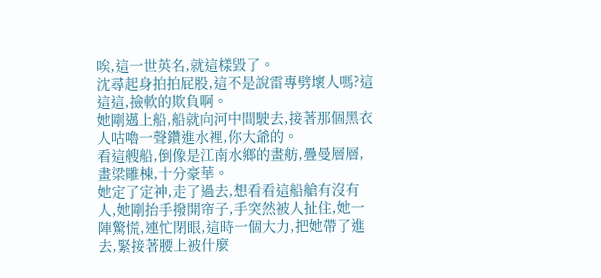唉,這一世英名,就這樣毀了。
沈尋起身拍拍屁股,這不是說雷專劈壞人嗎?這這這,撿軟的欺負啊。
她剛邁上船,船就向河中間駛去,接著那個黑衣人咕嚕一聲鑽進水裡,你大爺的。
看這艘船,倒像是江南水鄉的畫舫,疊曼層層,畫梁雕棟,十分豪華。
她定了定神,走了過去,想看看這船艙有沒有人,她剛抬手撥開帘子,手突然被人扯住,她一陣驚慌,連忙閉眼,這時一個大力,把她帶了進去,緊接著腰上被什麼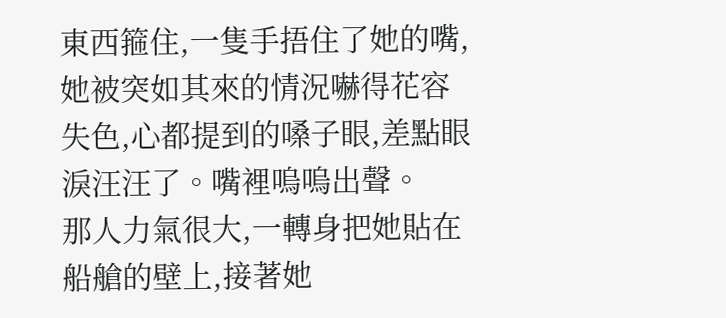東西箍住,一隻手捂住了她的嘴,她被突如其來的情況嚇得花容失色,心都提到的嗓子眼,差點眼淚汪汪了。嘴裡嗚嗚出聲。
那人力氣很大,一轉身把她貼在船艙的壁上,接著她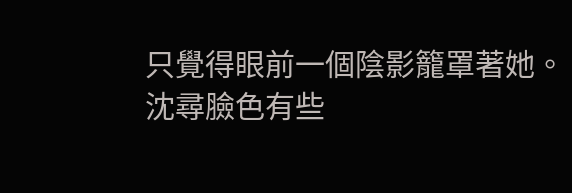只覺得眼前一個陰影籠罩著她。
沈尋臉色有些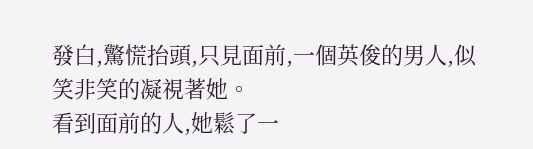發白,驚慌抬頭,只見面前,一個英俊的男人,似笑非笑的凝視著她。
看到面前的人,她鬆了一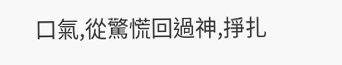口氣,從驚慌回過神,掙扎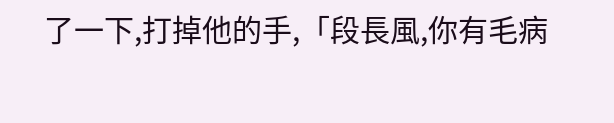了一下,打掉他的手,「段長風,你有毛病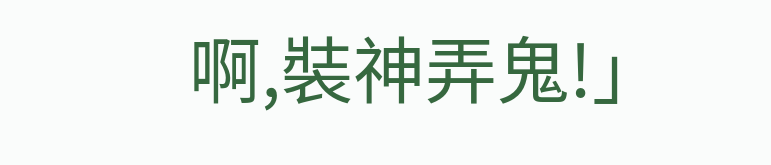啊,裝神弄鬼!」